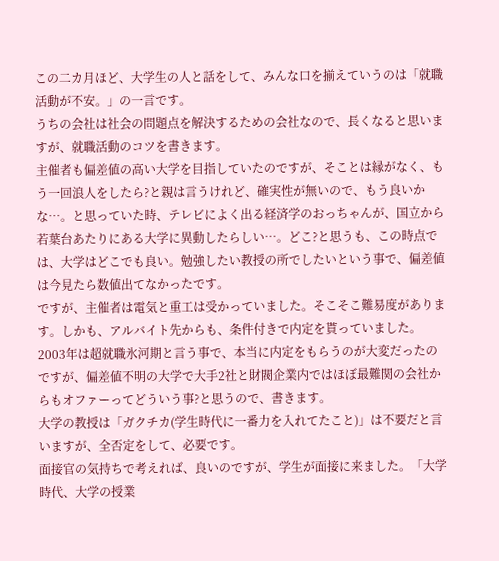この二カ月ほど、大学生の人と話をして、みんな口を揃えていうのは「就職活動が不安。」の一言です。
うちの会社は社会の問題点を解決するための会社なので、長くなると思いますが、就職活動のコツを書きます。
主催者も偏差値の高い大学を目指していたのですが、そことは縁がなく、もう一回浪人をしたら?と親は言うけれど、確実性が無いので、もう良いかな…。と思っていた時、テレビによく出る経済学のおっちゃんが、国立から若葉台あたりにある大学に異動したらしい…。どこ?と思うも、この時点では、大学はどこでも良い。勉強したい教授の所でしたいという事で、偏差値は今見たら数値出てなかったです。
ですが、主催者は電気と重工は受かっていました。そこそこ難易度があります。しかも、アルバイト先からも、条件付きで内定を貰っていました。2003年は超就職氷河期と言う事で、本当に内定をもらうのが大変だったのですが、偏差値不明の大学で大手2社と財閥企業内ではほぼ最難関の会社からもオファーってどういう事?と思うので、書きます。
大学の教授は「ガクチカ(学生時代に一番力を入れてたこと)」は不要だと言いますが、全否定をして、必要です。
面接官の気持ちで考えれば、良いのですが、学生が面接に来ました。「大学時代、大学の授業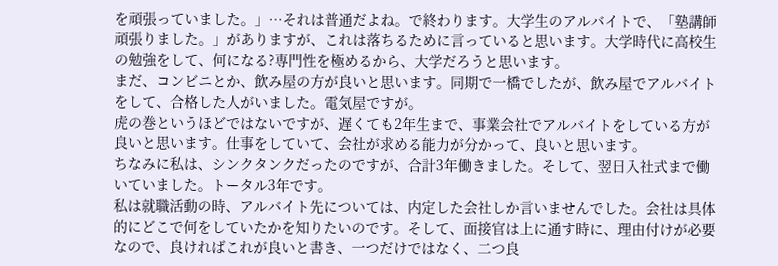を頑張っていました。」…それは普通だよね。で終わります。大学生のアルバイトで、「塾講師頑張りました。」がありますが、これは落ちるために言っていると思います。大学時代に高校生の勉強をして、何になる?専門性を極めるから、大学だろうと思います。
まだ、コンビニとか、飲み屋の方が良いと思います。同期で一橋でしたが、飲み屋でアルバイトをして、合格した人がいました。電気屋ですが。
虎の巻というほどではないですが、遅くても2年生まで、事業会社でアルバイトをしている方が良いと思います。仕事をしていて、会社が求める能力が分かって、良いと思います。
ちなみに私は、シンクタンクだったのですが、合計3年働きました。そして、翌日入社式まで働いていました。トータル3年です。
私は就職活動の時、アルバイト先については、内定した会社しか言いませんでした。会社は具体的にどこで何をしていたかを知りたいのです。そして、面接官は上に通す時に、理由付けが必要なので、良ければこれが良いと書き、一つだけではなく、二つ良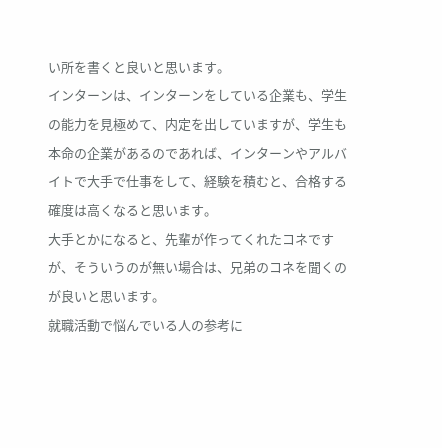い所を書くと良いと思います。
インターンは、インターンをしている企業も、学生の能力を見極めて、内定を出していますが、学生も本命の企業があるのであれば、インターンやアルバイトで大手で仕事をして、経験を積むと、合格する確度は高くなると思います。
大手とかになると、先輩が作ってくれたコネですが、そういうのが無い場合は、兄弟のコネを聞くのが良いと思います。
就職活動で悩んでいる人の参考に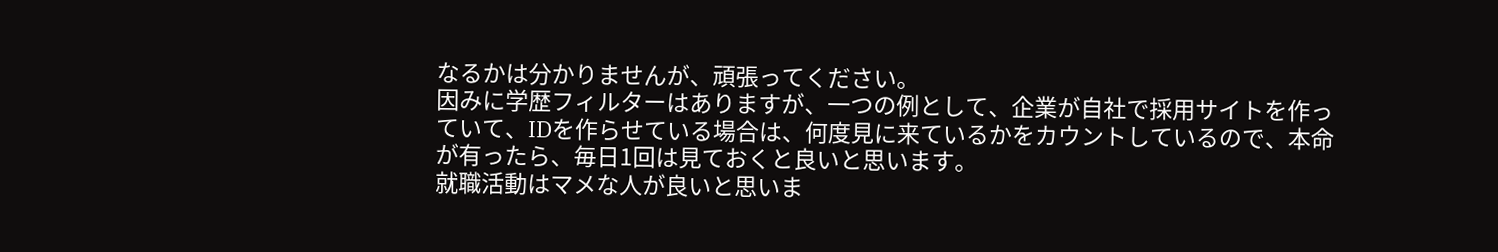なるかは分かりませんが、頑張ってください。
因みに学歴フィルターはありますが、一つの例として、企業が自社で採用サイトを作っていて、IDを作らせている場合は、何度見に来ているかをカウントしているので、本命が有ったら、毎日1回は見ておくと良いと思います。
就職活動はマメな人が良いと思いま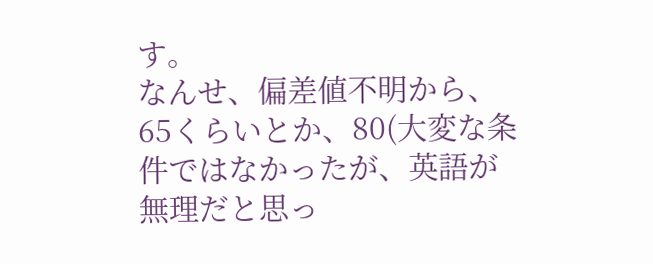す。
なんせ、偏差値不明から、65くらいとか、80(大変な条件ではなかったが、英語が無理だと思っ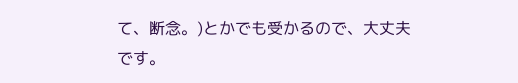て、断念。)とかでも受かるので、大丈夫です。